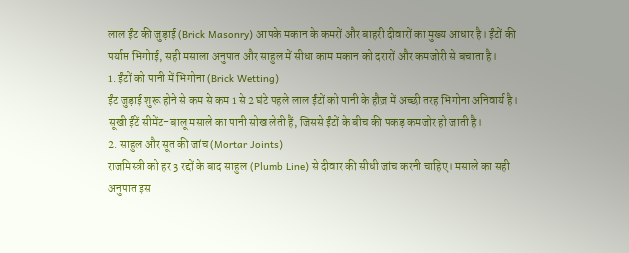लाल ईंट की जुड़ाई (Brick Masonry) आपके मकान के कमरों और बाहरी दीवारों का मुख्य आधार है। ईंटों की पर्याप्त भिगोाई, सही मसाला अनुपात और साहुल में सीधा काम मकान को दरारों और कमजोरी से बचाता है।
1. ईंटों को पानी में भिगोना (Brick Wetting)
ईंट जुड़ाई शुरू होने से कम से कम 1 से 2 घंटे पहले लाल ईंटों को पानी के हौज़ में अच्छी तरह भिगोना अनिवार्य है। सूखी ईंटें सीमेंट-बालू मसाले का पानी सोख लेती हैं, जिससे ईंटों के बीच की पकड़ कमजोर हो जाती है।
2. साहुल और सूत की जांच (Mortar Joints)
राजमिस्त्री को हर 3 रद्दों के बाद साहुल (Plumb Line) से दीवार की सीधी जांच करनी चाहिए। मसाले का सही अनुपात इस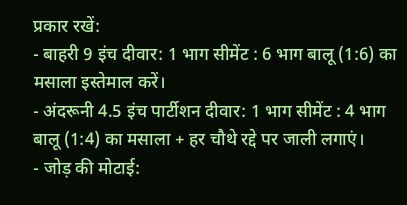प्रकार रखें:
- बाहरी 9 इंच दीवार: 1 भाग सीमेंट : 6 भाग बालू (1:6) का मसाला इस्तेमाल करें।
- अंदरूनी 4.5 इंच पार्टीशन दीवार: 1 भाग सीमेंट : 4 भाग बालू (1:4) का मसाला + हर चौथे रद्दे पर जाली लगाएं।
- जोड़ की मोटाई: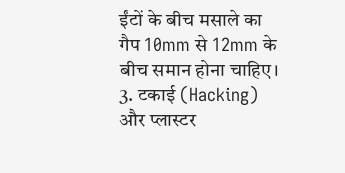ईंटों के बीच मसाले का गैप 10mm से 12mm के बीच समान होना चाहिए।
3. टकाई (Hacking) और प्लास्टर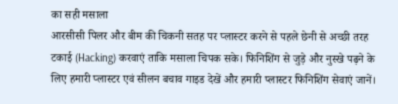का सही मसाला
आरसीसी पिलर और बीम की चिकनी सतह पर प्लास्टर करने से पहले छेनी से अच्छी तरह टकाई (Hacking) करवाएं ताकि मसाला चिपक सके। फिनिशिंग से जुड़े और नुस्खे पढ़ने के लिए हमारी प्लास्टर एवं सीलन बचाव गाइड देखें और हमारी प्लास्टर फिनिशिंग सेवाएं जानें।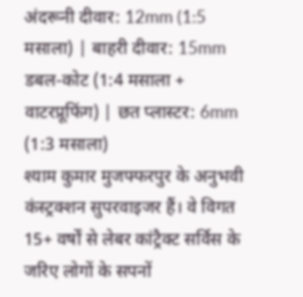अंदरूनी दीवार: 12mm (1:5 मसाला) | बाहरी दीवार: 15mm डबल-कोट (1:4 मसाला + वाटरप्रूफिंग) | छत प्लास्टर: 6mm (1:3 मसाला)
श्याम कुमार मुजफ्फरपुर के अनुभवी कंस्ट्रक्शन सुपरवाइजर हैं। वे विगत 15+ वर्षों से लेबर कांट्रैक्ट सर्विस के जरिए लोगों के सपनों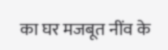का घर मजबूत नींव के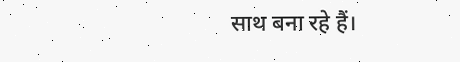साथ बना रहे हैं।